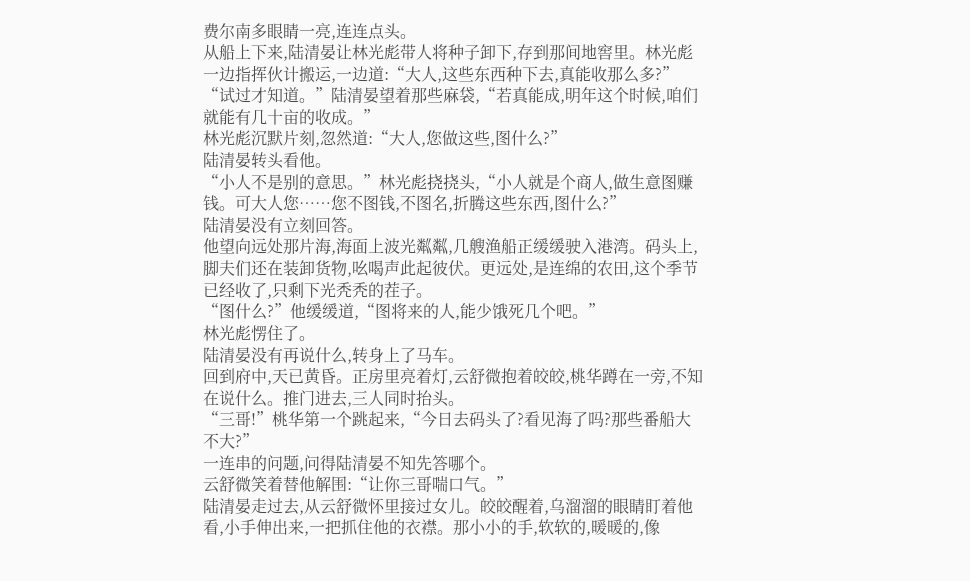费尔南多眼睛一亮,连连点头。
从船上下来,陆清晏让林光彪带人将种子卸下,存到那间地窖里。林光彪一边指挥伙计搬运,一边道:“大人,这些东西种下去,真能收那么多?”
“试过才知道。”陆清晏望着那些麻袋,“若真能成,明年这个时候,咱们就能有几十亩的收成。”
林光彪沉默片刻,忽然道:“大人,您做这些,图什么?”
陆清晏转头看他。
“小人不是别的意思。”林光彪挠挠头,“小人就是个商人,做生意图赚钱。可大人您……您不图钱,不图名,折腾这些东西,图什么?”
陆清晏没有立刻回答。
他望向远处那片海,海面上波光粼粼,几艘渔船正缓缓驶入港湾。码头上,脚夫们还在装卸货物,吆喝声此起彼伏。更远处,是连绵的农田,这个季节已经收了,只剩下光秃秃的茬子。
“图什么?”他缓缓道,“图将来的人,能少饿死几个吧。”
林光彪愣住了。
陆清晏没有再说什么,转身上了马车。
回到府中,天已黄昏。正房里亮着灯,云舒微抱着皎皎,桃华蹲在一旁,不知在说什么。推门进去,三人同时抬头。
“三哥!”桃华第一个跳起来,“今日去码头了?看见海了吗?那些番船大不大?”
一连串的问题,问得陆清晏不知先答哪个。
云舒微笑着替他解围:“让你三哥喘口气。”
陆清晏走过去,从云舒微怀里接过女儿。皎皎醒着,乌溜溜的眼睛盯着他看,小手伸出来,一把抓住他的衣襟。那小小的手,软软的,暖暖的,像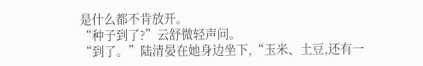是什么都不肯放开。
“种子到了?”云舒微轻声问。
“到了。”陆清晏在她身边坐下,“玉米、土豆,还有一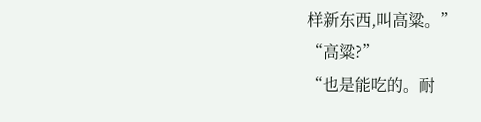样新东西,叫高粱。”
“高粱?”
“也是能吃的。耐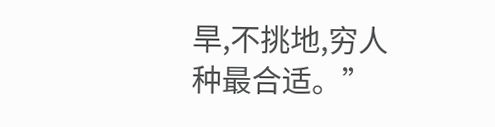旱,不挑地,穷人种最合适。”